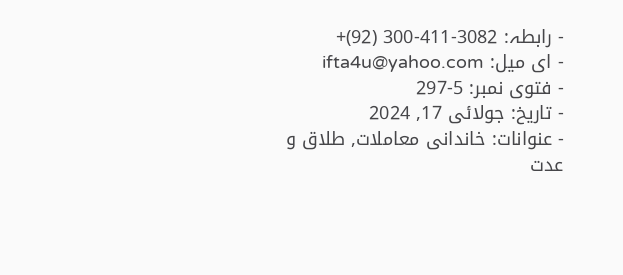- رابطہ: 3082-411-300 (92)+
- ای میل: ifta4u@yahoo.com
- فتوی نمبر: 5-297
- تاریخ: جولائی 17, 2024
- عنوانات: خاندانی معاملات, طلاق و عدت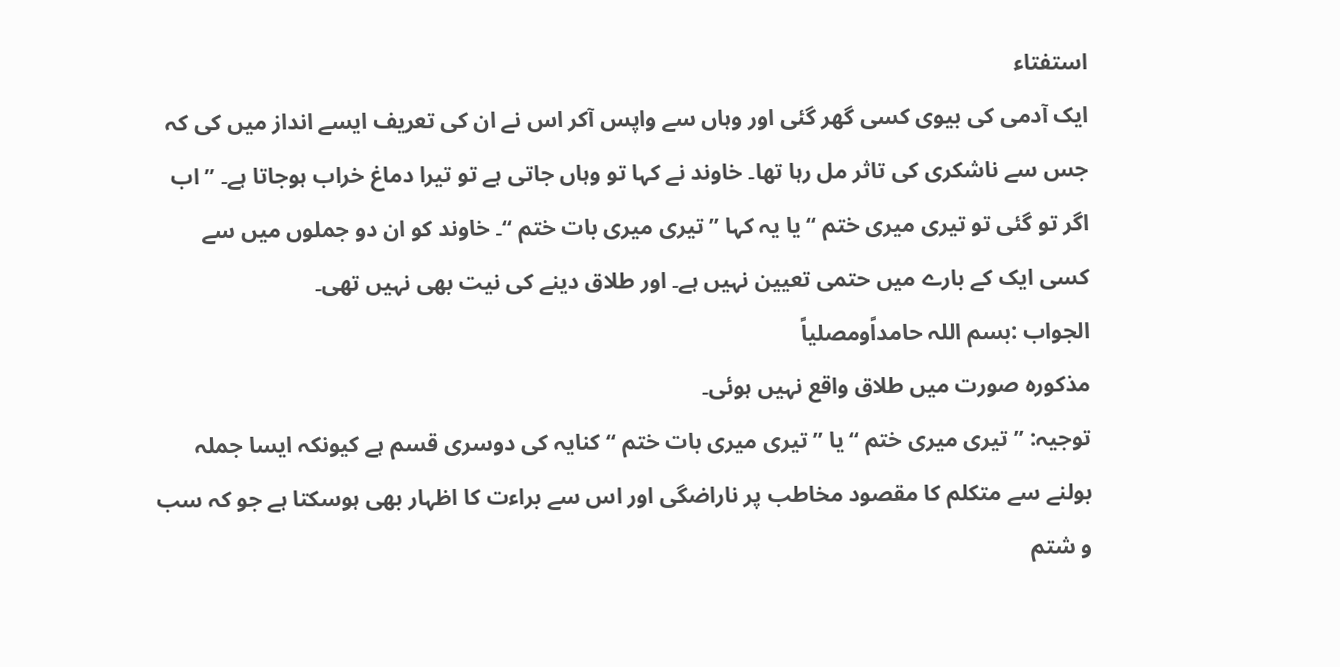استفتاء
ایک آدمی کی بیوی کسی گھر گئی اور وہاں سے واپس آکر اس نے ان کی تعریف ایسے انداز میں کی کہ جس سے ناشکری کی تاثر مل رہا تھا۔ خاوند نے کہا تو وہاں جاتی ہے تو تیرا دماغ خراب ہوجاتا ہے۔ ’’ اب اگر تو گئی تو تیری میری ختم ‘‘ یا یہ کہا ’’ تیری میری بات ختم ‘‘۔ خاوند کو ان دو جملوں میں سے کسی ایک کے بارے میں حتمی تعیین نہیں ہے۔ اور طلاق دینے کی نیت بھی نہیں تھی۔
الجواب :بسم اللہ حامداًومصلیاً
مذکورہ صورت میں طلاق واقع نہیں ہوئی۔
توجیہ: ’’ تیری میری ختم ‘‘یا ’’ تیری میری بات ختم ‘‘کنایہ کی دوسری قسم ہے کیونکہ ایسا جملہ بولنے سے متکلم کا مقصود مخاطب پر ناراضگی اور اس سے براءت کا اظہار بھی ہوسکتا ہے جو کہ سب و شتم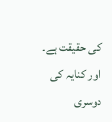کی حقیقت ہے۔ اور کنایہ کی دوسری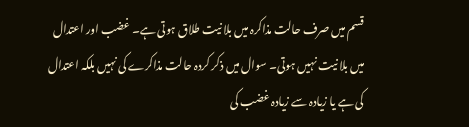قسم میں صرف حالت مذاکرہ میں بلا نیت طلاق ہوتی ہے۔ غضب اور اعتدال میں بلا نیت نہیں ہوتی۔ سوال میں ذکر کردہ حالت مذاکرے کی نہیں بلکہ اعتدال کی ہے یا زیادہ سے زیادہ غضب کی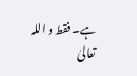ہے۔ فقط و اللہ تعالیٰ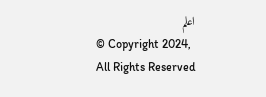اعلم
© Copyright 2024, All Rights Reserved